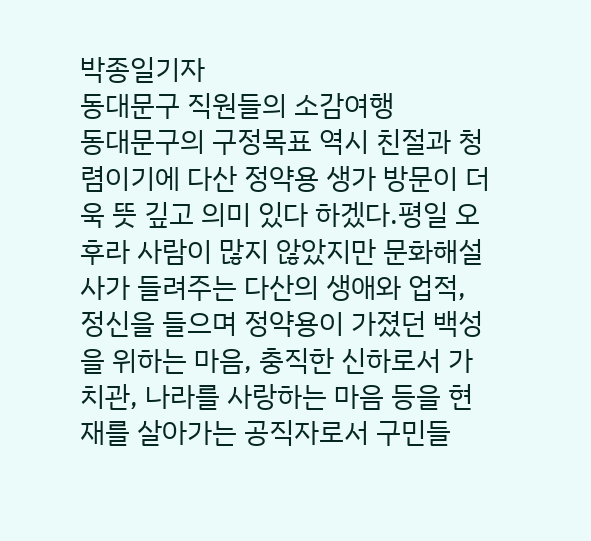박종일기자
동대문구 직원들의 소감여행
동대문구의 구정목표 역시 친절과 청렴이기에 다산 정약용 생가 방문이 더욱 뜻 깊고 의미 있다 하겠다.평일 오후라 사람이 많지 않았지만 문화해설사가 들려주는 다산의 생애와 업적, 정신을 들으며 정약용이 가졌던 백성을 위하는 마음, 충직한 신하로서 가치관, 나라를 사랑하는 마음 등을 현재를 살아가는 공직자로서 구민들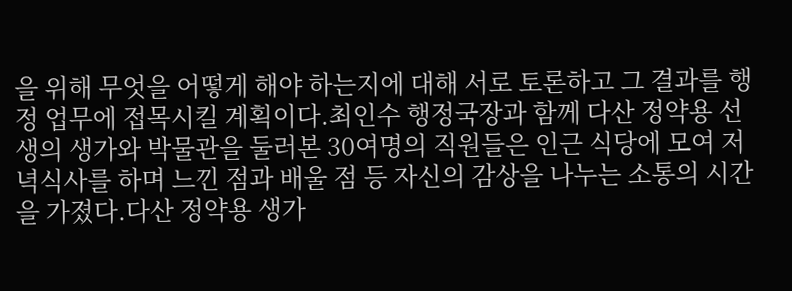을 위해 무엇을 어떻게 해야 하는지에 대해 서로 토론하고 그 결과를 행정 업무에 접목시킬 계획이다.최인수 행정국장과 함께 다산 정약용 선생의 생가와 박물관을 둘러본 30여명의 직원들은 인근 식당에 모여 저녁식사를 하며 느낀 점과 배울 점 등 자신의 감상을 나누는 소통의 시간을 가졌다.다산 정약용 생가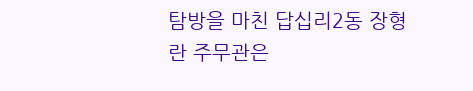탐방을 마친 답십리2동 장형란 주무관은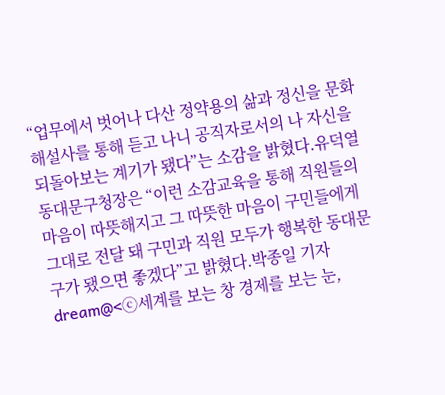“업무에서 벗어나 다산 정약용의 삶과 정신을 문화 해설사를 통해 듣고 나니 공직자로서의 나 자신을 되돌아보는 계기가 됐다”는 소감을 밝혔다.유덕열 동대문구청장은 “이런 소감교육을 통해 직원들의 마음이 따뜻해지고 그 따뜻한 마음이 구민들에게 그대로 전달 돼 구민과 직원 모두가 행복한 동대문구가 됐으면 좋겠다”고 밝혔다.박종일 기자 dream@<ⓒ세계를 보는 창 경제를 보는 눈,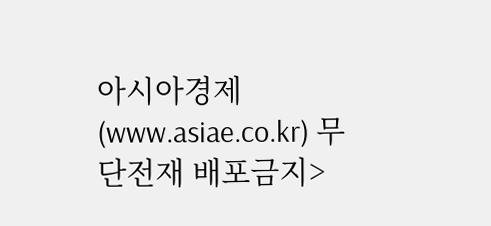아시아경제(www.asiae.co.kr) 무단전재 배포금지>